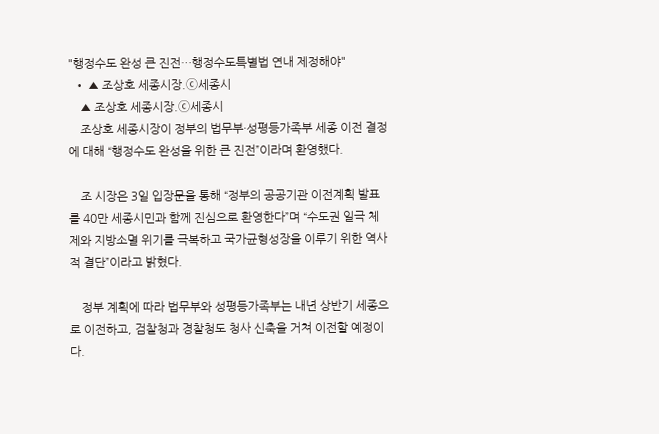"행정수도 완성 큰 진전…행정수도특별법 연내 제정해야"
  • ▲ 조상호 세종시장.ⓒ세종시
    ▲ 조상호 세종시장.ⓒ세종시
    조상호 세종시장이 정부의 법무부·성평등가족부 세종 이전 결정에 대해 “행정수도 완성을 위한 큰 진전”이라며 환영했다.

    조 시장은 3일 입장문을 통해 “정부의 공공기관 이전계획 발표를 40만 세종시민과 함께 진심으로 환영한다”며 “수도권 일극 체제와 지방소멸 위기를 극복하고 국가균형성장을 이루기 위한 역사적 결단”이라고 밝혔다.

    정부 계획에 따라 법무부와 성평등가족부는 내년 상반기 세종으로 이전하고, 검찰청과 경찰청도 청사 신축을 거쳐 이전할 예정이다.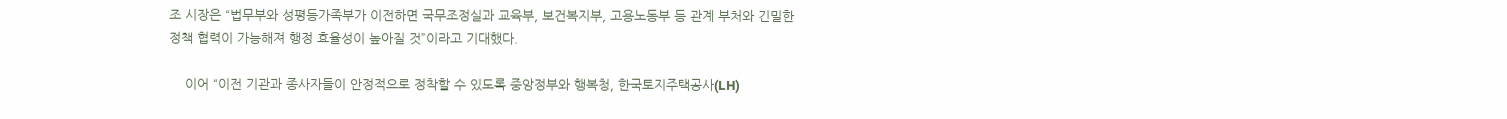조 시장은 “법무부와 성평등가족부가 이전하면 국무조정실과 교육부, 보건복지부, 고용노동부 등 관계 부처와 긴밀한 정책 협력이 가능해져 행정 효율성이 높아질 것”이라고 기대했다.

    이어 “이전 기관과 종사자들이 안정적으로 정착할 수 있도록 중앙정부와 행복청, 한국토지주택공사(LH)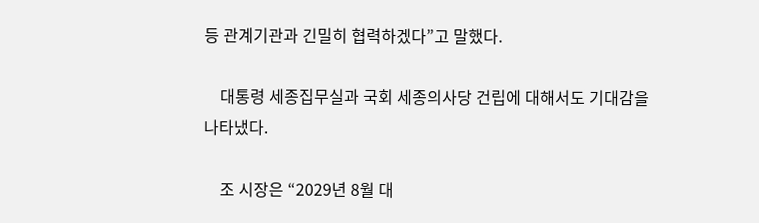등 관계기관과 긴밀히 협력하겠다”고 말했다.

    대통령 세종집무실과 국회 세종의사당 건립에 대해서도 기대감을 나타냈다.

    조 시장은 “2029년 8월 대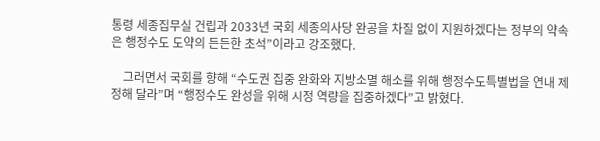통령 세종집무실 건립과 2033년 국회 세종의사당 완공을 차질 없이 지원하겠다는 정부의 약속은 행정수도 도약의 든든한 초석”이라고 강조했다.

    그러면서 국회를 향해 “수도권 집중 완화와 지방소멸 해소를 위해 행정수도특별법을 연내 제정해 달라”며 “행정수도 완성을 위해 시정 역량을 집중하겠다”고 밝혔다.